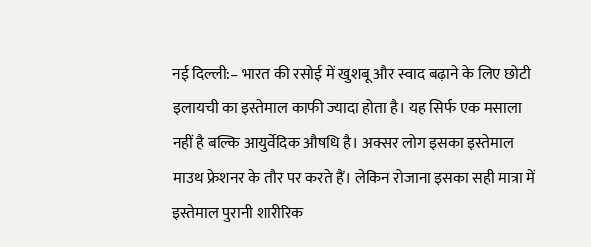नई दिल्ली:– भारत की रसोई में खुशबू और स्वाद बढ़ाने के लिए छोटी इलायची का इस्तेमाल काफी ज्यादा होता है। यह सिर्फ एक मसाला नहीं है बल्कि आयुर्वेदिक औषधि है। अक्सर लोग इसका इस्तेमाल माउथ फ्रेशनर के तौर पर करते हैं। लेकिन रोजाना इसका सही मात्रा में इस्तेमाल पुरानी शारीरिक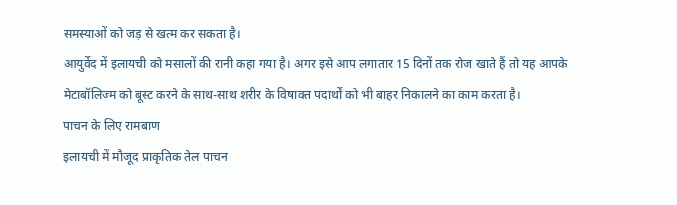समस्याओं को जड़ से खत्म कर सकता है।
आयुर्वेद में इलायची को मसालों की रानी कहा गया है। अगर इसे आप लगातार 15 दिनों तक रोज खाते हैं तो यह आपके मेटाबॉलिज्म को बूस्ट करने के साथ-साथ शरीर के विषाक्त पदार्थों को भी बाहर निकालने का काम करता है।
पाचन के लिए रामबाण
इलायची में मौजूद प्राकृतिक तेल पाचन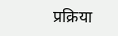प्रक्रिया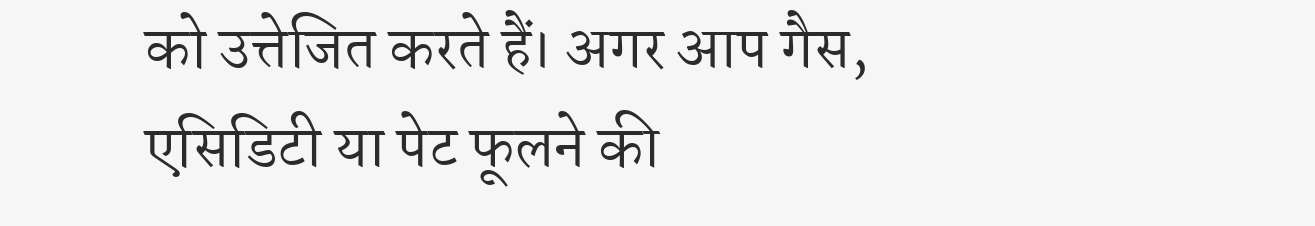को उत्तेजित करते हैं। अगर आप गैस, एसिडिटी या पेट फूलने की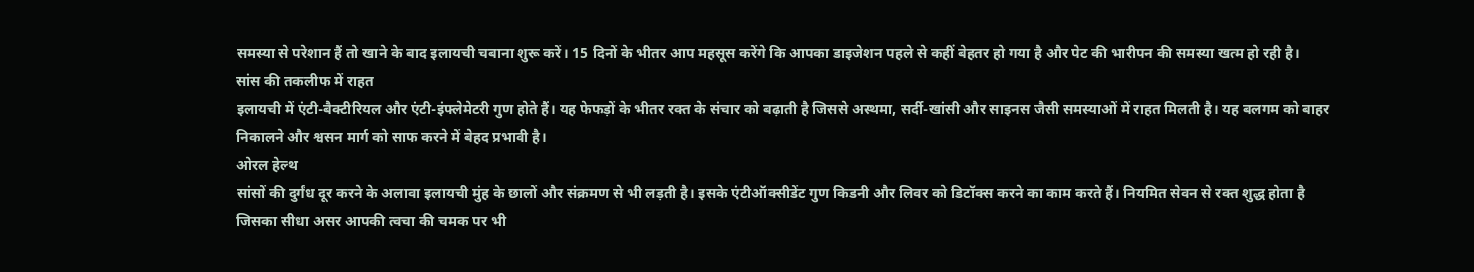समस्या से परेशान हैं तो खाने के बाद इलायची चबाना शुरू करें। 15 दिनों के भीतर आप महसूस करेंगे कि आपका डाइजेशन पहले से कहीं बेहतर हो गया है और पेट की भारीपन की समस्या खत्म हो रही है।
सांस की तकलीफ में राहत
इलायची में एंटी-बैक्टीरियल और एंटी-इंफ्लेमेटरी गुण होते हैं। यह फेफड़ों के भीतर रक्त के संचार को बढ़ाती है जिससे अस्थमा, सर्दी-खांसी और साइनस जैसी समस्याओं में राहत मिलती है। यह बलगम को बाहर निकालने और श्वसन मार्ग को साफ करने में बेहद प्रभावी है।
ओरल हेल्थ
सांसों की दुर्गंध दूर करने के अलावा इलायची मुंह के छालों और संक्रमण से भी लड़ती है। इसके एंटीऑक्सीडेंट गुण किडनी और लिवर को डिटॉक्स करने का काम करते हैं। नियमित सेवन से रक्त शुद्ध होता है जिसका सीधा असर आपकी त्वचा की चमक पर भी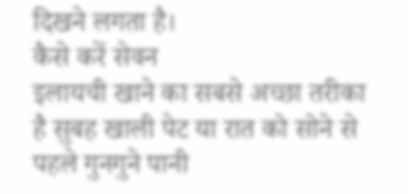दिखने लगता है।
कैसे करें सेवन
इलायची खाने का सबसे अच्छा तरीका है सुबह खाली पेट या रात को सोने से पहले गुनगुने पानी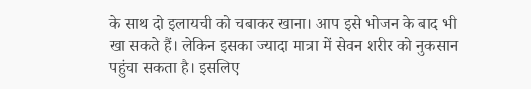के साथ दो इलायची को चबाकर खाना। आप इसे भोजन के बाद भी खा सकते हैं। लेकिन इसका ज्यादा मात्रा में सेवन शरीर को नुकसान पहुंचा सकता है। इसलिए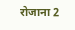रोजाना 2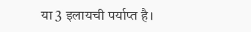या 3 इलायची पर्याप्त है।